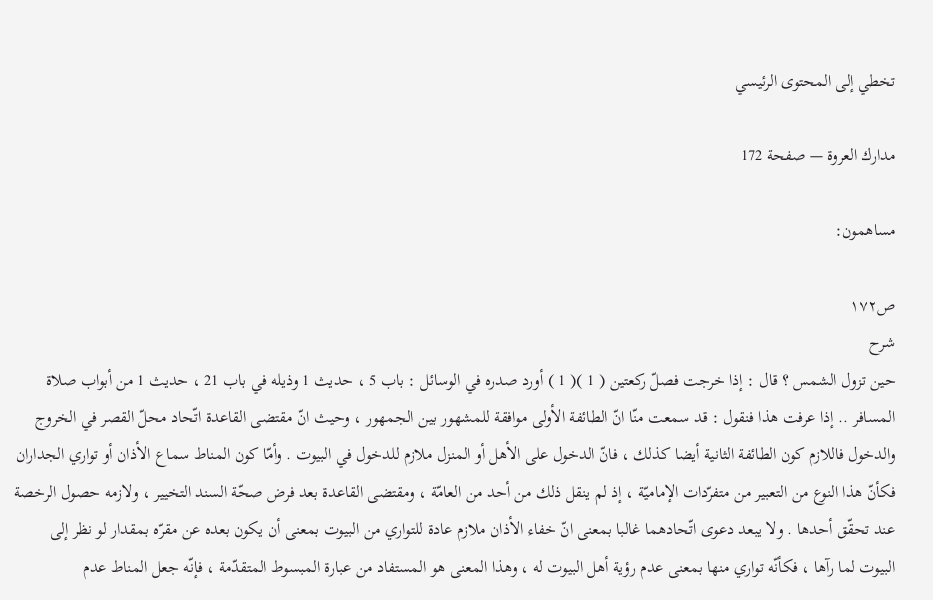تخطي إلى المحتوى الرئيسي

مدارك العروة — صفحة 172

مساهمون:

ص١٧٢
شرح
حين تزول الشمس ؟ قال : إذا خرجت فصلّ ركعتين ( 1 )( 1 ) أورد صدره في الوسائل : باب 5 ، حديث 1 وذيله في باب 21 ، حديث 1 من أبواب صلاة المسافر .. إذا عرفت هذا فنقول : قد سمعت منّا انّ الطائفة الأولى موافقة للمشهور بين الجمهور ، وحيث انّ مقتضى القاعدة اتّحاد محلّ القصر في الخروج والدخول فاللازم كون الطائفة الثانية أيضا كذلك ، فانّ الدخول على الأهل أو المنزل ملازم للدخول في البيوت . وأمّا كون المناط سماع الأذان أو تواري الجداران فكأنّ هذا النوع من التعبير من متفرّدات الإماميّة ، إذ لم ينقل ذلك من أحد من العامّة ، ومقتضى القاعدة بعد فرض صحّة السند التخيير ، ولازمه حصول الرخصة عند تحقّق أحدها . ولا يبعد دعوى اتّحادهما غالبا بمعنى انّ خفاء الأذان ملازم عادة للتواري من البيوت بمعنى أن يكون بعده عن مقرّه بمقدار لو نظر إلى البيوت لما رآها ، فكأنّه تواري منها بمعنى عدم رؤية أهل البيوت له ، وهذا المعنى هو المستفاد من عبارة المبسوط المتقدّمة ، فإنّه جعل المناط عدم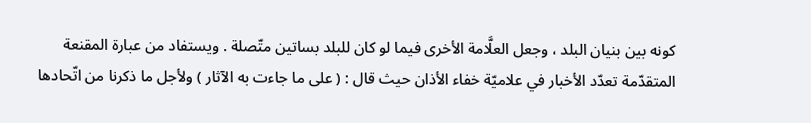كونه بين بنيان البلد ، وجعل العلَّامة الأخرى فيما لو كان للبلد بساتين متّصلة . ويستفاد من عبارة المقنعة المتقدّمة تعدّد الأخبار في علاميّة خفاء الأذان حيث قال : ( على ما جاءت به الآثار ) ولأجل ما ذكرنا من اتّحادها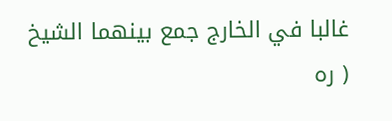غالبا في الخارج جمع بينهما الشيخ ( ره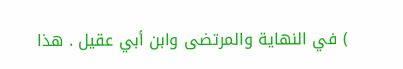) في النهاية والمرتضى وابن أبي عقيل . هذا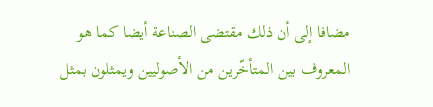مضافا إلى أن ذلك مقتضى الصناعة أيضا كما هو المعروف بين المتأخّرين من الأصوليين ويمثلون بمثل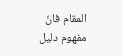المقام فانّ مفهوم دليل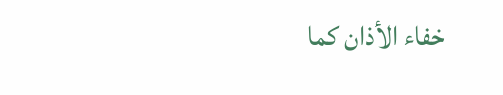خفاء الأذان كما